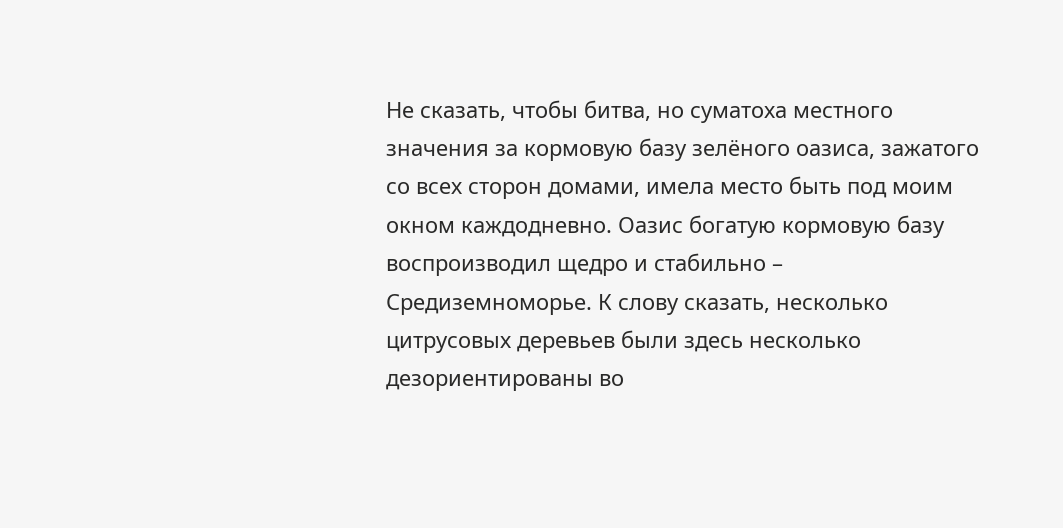Не сказать, чтобы битва, но суматоха местного значения за кормовую базу зелёного оазиса, зажатого со всех сторон домами, имела место быть под моим окном каждодневно. Оазис богатую кормовую базу воспроизводил щедро и стабильно – Средиземноморье. К слову сказать, несколько цитрусовых деревьев были здесь несколько дезориентированы во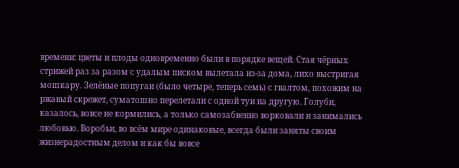времени: цветы и плоды одновременно были в порядке вещей. Стая чёрных стрижей раз за разом с удалым писком вылетала из-за дома, лихо выстригая мошкару. Зелёные попугаи (было четыре, теперь семь) с гвалтом, похожим на ржавый скрежет, суматошно перелетали с одной туи на другую. Голуби, казалось, вовсе не кормились, а только самозабвенно ворковали и занимались любовью. Воробьи, во всём мире одинаковые, всегда были заняты своим жизнерадостным делом и как бы вовсе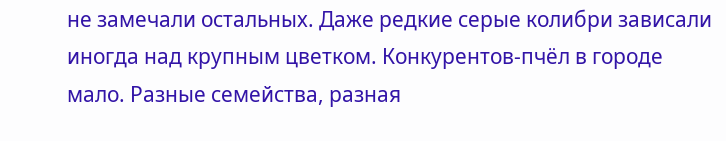не замечали остальных. Даже редкие серые колибри зависали иногда над крупным цветком. Конкурентов-пчёл в городе мало. Разные семейства, разная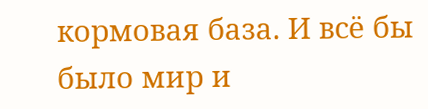кормовая база. И всё бы было мир и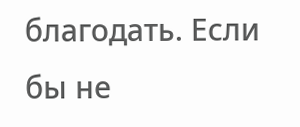благодать. Если бы не